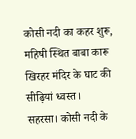कोसी नदी का कहर शुरू, महिषी स्थित बाबा कारू खिरहर मंदिर के घाट की सीढ़ियां ध्वस्त।
सहरसा। कोसी नदी के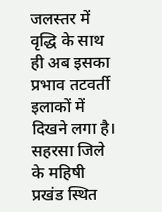जलस्तर में वृद्धि के साथ ही अब इसका प्रभाव तटवर्ती इलाकों में दिखने लगा है। सहरसा जिले के महिषी प्रखंड स्थित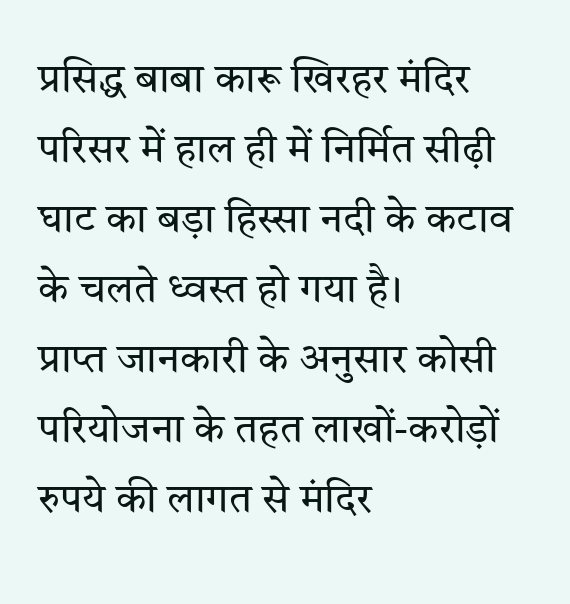प्रसिद्ध बाबा कारू खिरहर मंदिर परिसर में हाल ही में निर्मित सीढ़ी घाट का बड़ा हिस्सा नदी के कटाव के चलते ध्वस्त हो गया है।
प्राप्त जानकारी के अनुसार कोसी परियोजना के तहत लाखों-करोड़ों रुपये की लागत से मंदिर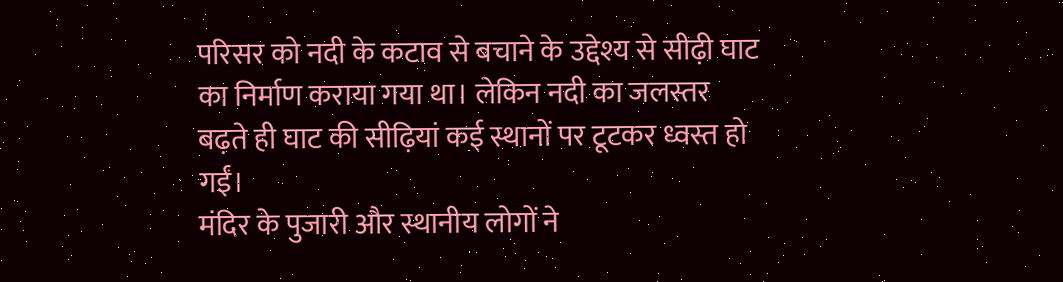परिसर को नदी के कटाव से बचाने के उद्देश्य से सीढ़ी घाट का निर्माण कराया गया था। लेकिन नदी का जलस्तर बढ़ते ही घाट की सीढ़ियां कई स्थानों पर टूटकर ध्वस्त हो गईं।
मंदिर के पुजारी और स्थानीय लोगों ने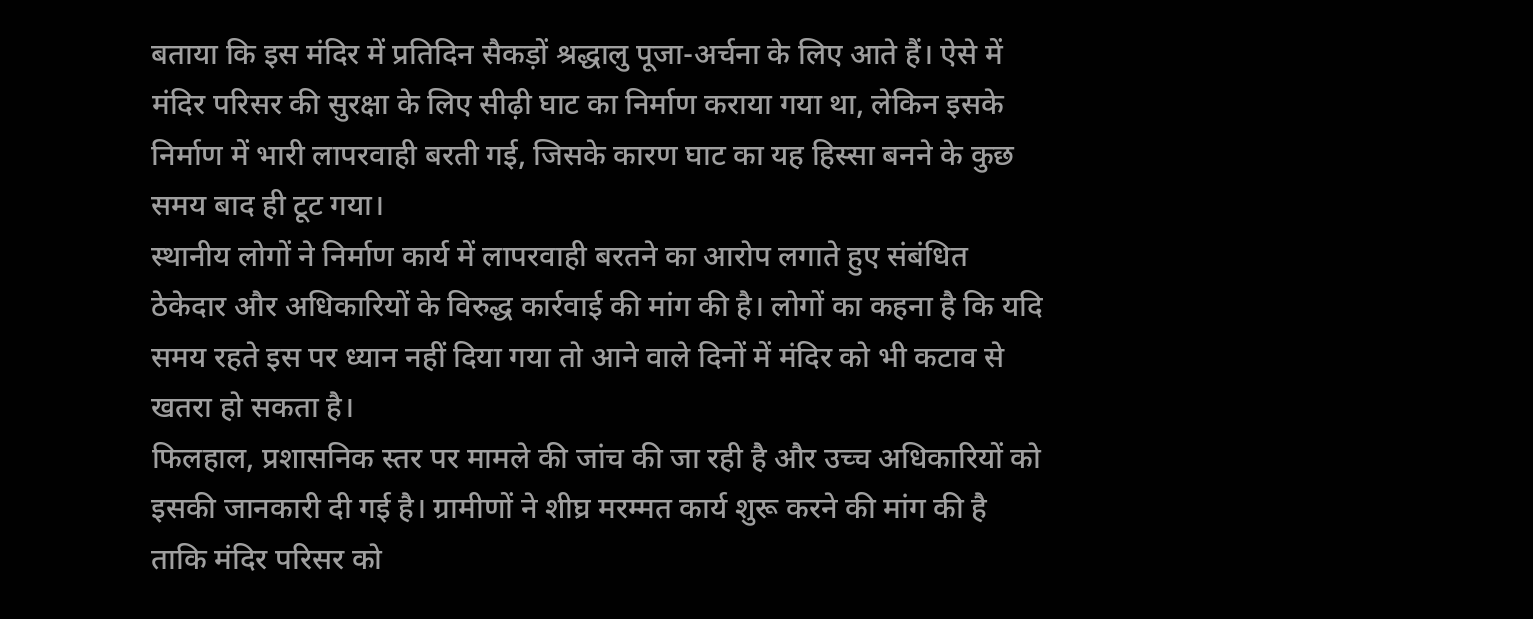बताया कि इस मंदिर में प्रतिदिन सैकड़ों श्रद्धालु पूजा-अर्चना के लिए आते हैं। ऐसे में मंदिर परिसर की सुरक्षा के लिए सीढ़ी घाट का निर्माण कराया गया था, लेकिन इसके निर्माण में भारी लापरवाही बरती गई, जिसके कारण घाट का यह हिस्सा बनने के कुछ समय बाद ही टूट गया।
स्थानीय लोगों ने निर्माण कार्य में लापरवाही बरतने का आरोप लगाते हुए संबंधित ठेकेदार और अधिकारियों के विरुद्ध कार्रवाई की मांग की है। लोगों का कहना है कि यदि समय रहते इस पर ध्यान नहीं दिया गया तो आने वाले दिनों में मंदिर को भी कटाव से खतरा हो सकता है।
फिलहाल, प्रशासनिक स्तर पर मामले की जांच की जा रही है और उच्च अधिकारियों को इसकी जानकारी दी गई है। ग्रामीणों ने शीघ्र मरम्मत कार्य शुरू करने की मांग की है ताकि मंदिर परिसर को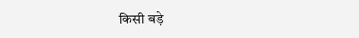किसी बड़े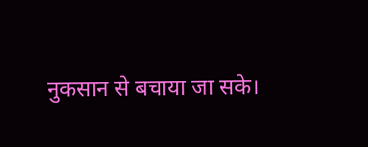नुकसान से बचाया जा सके।